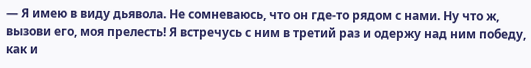— Я имею в виду дьявола. Не сомневаюсь, что он где-то рядом с нами. Ну что ж, вызови его, моя прелесть! Я встречусь с ним в третий раз и одержу над ним победу, как и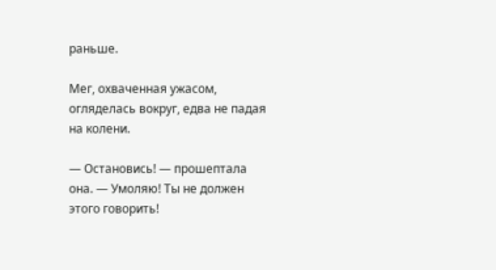раньше.

Мег, охваченная ужасом, огляделась вокруг, едва не падая на колени.

— Остановись! — прошептала она. — Умоляю! Ты не должен этого говорить!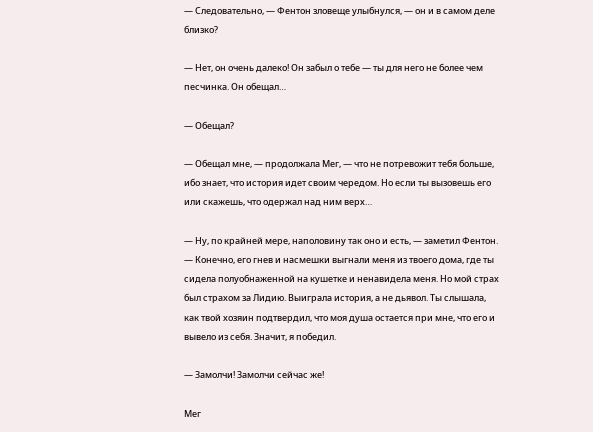— Следовательно, — Фентон зловеще улыбнулся, — он и в самом деле близко?

— Нет, он очень далеко! Он забыл о тебе — ты для него не более чем песчинка. Он обещал…

— Обещал?

— Обещал мне, — продолжала Мег, — что не потревожит тебя больше, ибо знает, что история идет своим чередом. Но если ты вызовешь его или скажешь, что одержал над ним верх…

— Ну, по крайней мере, наполовину так оно и есть, — заметил Фентон. — Конечно, его гнев и насмешки выгнали меня из твоего дома, где ты сидела полуобнаженной на кушетке и ненавидела меня. Но мой страх был страхом за Лидию. Выиграла история, а не дьявол. Ты слышала, как твой хозяин подтвердил, что моя душа остается при мне, что его и вывело из себя. Значит, я победил.

— Замолчи! Замолчи сейчас же!

Мег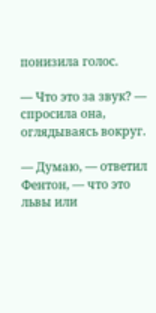понизила голос.

— Что это за звук? — спросила она, оглядываясь вокруг.

— Думаю, — ответил Фентон, — что это львы или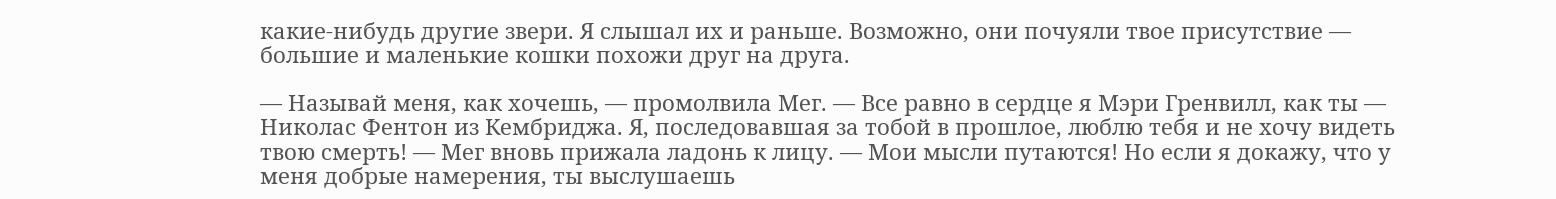какие-нибудь другие звери. Я слышал их и раньше. Возможно, они почуяли твое присутствие — большие и маленькие кошки похожи друг на друга.

— Называй меня, как хочешь, — промолвила Мег. — Все равно в сердце я Мэри Гренвилл, как ты — Николас Фентон из Кембриджа. Я, последовавшая за тобой в прошлое, люблю тебя и не хочу видеть твою смерть! — Мег вновь прижала ладонь к лицу. — Мои мысли путаются! Но если я докажу, что у меня добрые намерения, ты выслушаешь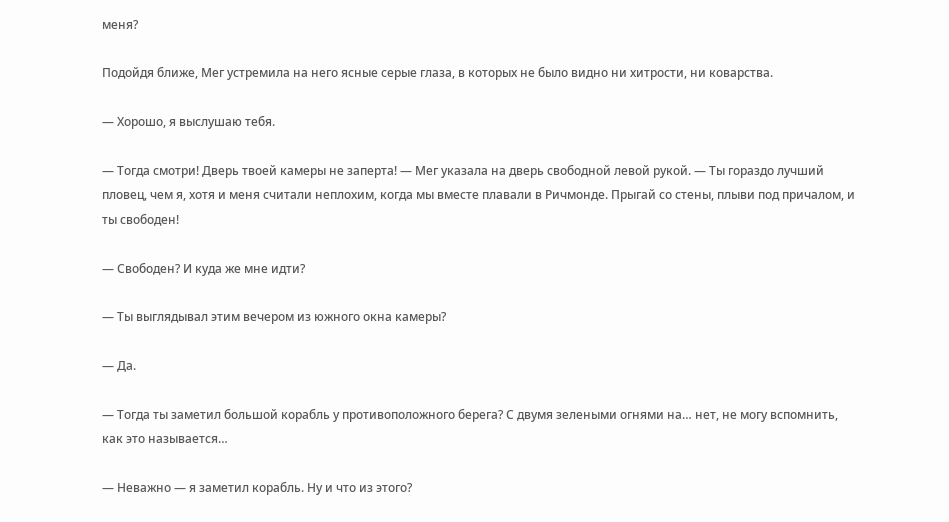меня?

Подойдя ближе, Мег устремила на него ясные серые глаза, в которых не было видно ни хитрости, ни коварства.

— Хорошо, я выслушаю тебя.

— Тогда смотри! Дверь твоей камеры не заперта! — Мег указала на дверь свободной левой рукой. — Ты гораздо лучший пловец, чем я, хотя и меня считали неплохим, когда мы вместе плавали в Ричмонде. Прыгай со стены, плыви под причалом, и ты свободен!

— Свободен? И куда же мне идти?

— Ты выглядывал этим вечером из южного окна камеры?

— Да.

— Тогда ты заметил большой корабль у противоположного берега? С двумя зелеными огнями на… нет, не могу вспомнить, как это называется…

— Неважно — я заметил корабль. Ну и что из этого?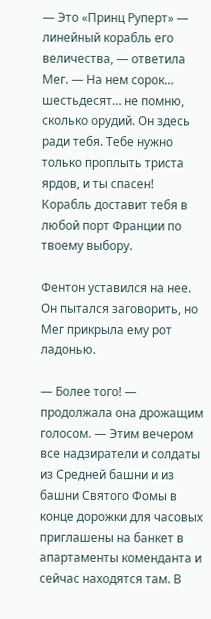— Это «Принц Руперт» — линейный корабль его величества, — ответила Мег. — На нем сорок… шестьдесят… не помню, сколько орудий. Он здесь ради тебя. Тебе нужно только проплыть триста ярдов, и ты спасен! Корабль доставит тебя в любой порт Франции по твоему выбору.

Фентон уставился на нее. Он пытался заговорить, но Мег прикрыла ему рот ладонью.

— Более того! — продолжала она дрожащим голосом. — Этим вечером все надзиратели и солдаты из Средней башни и из башни Святого Фомы в конце дорожки для часовых приглашены на банкет в апартаменты коменданта и сейчас находятся там. В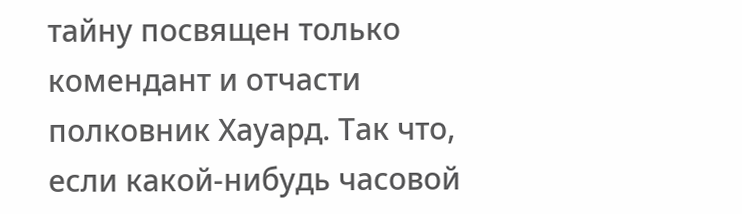тайну посвящен только комендант и отчасти полковник Хауард. Так что, если какой-нибудь часовой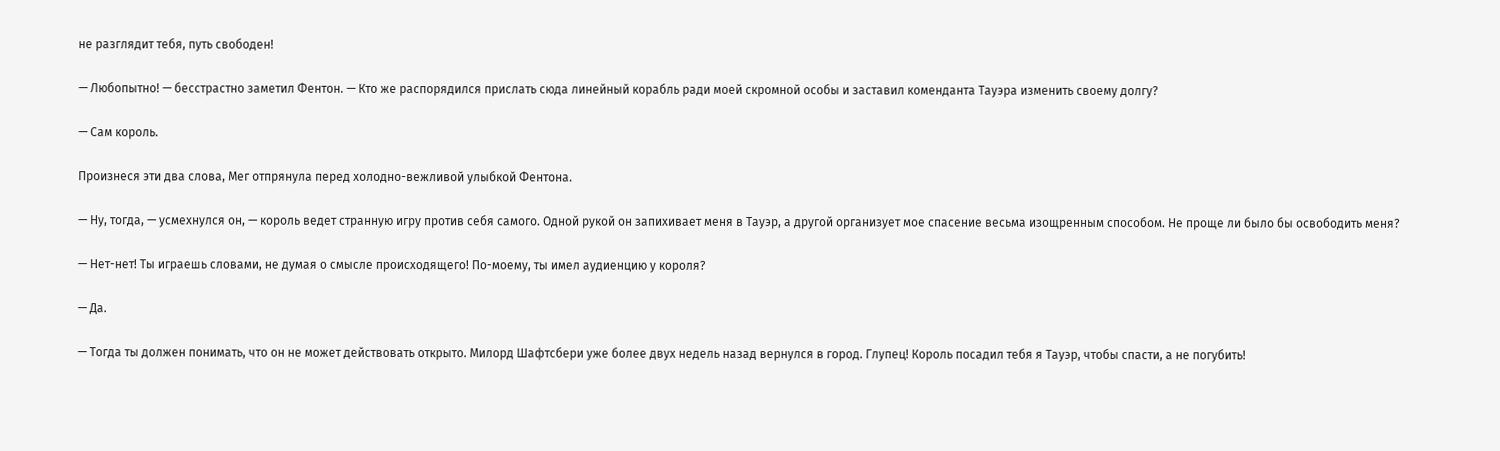не разглядит тебя, путь свободен!

— Любопытно! — бесстрастно заметил Фентон. — Кто же распорядился прислать сюда линейный корабль ради моей скромной особы и заставил коменданта Тауэра изменить своему долгу?

— Сам король.

Произнеся эти два слова, Мег отпрянула перед холодно-вежливой улыбкой Фентона.

— Ну, тогда, — усмехнулся он, — король ведет странную игру против себя самого. Одной рукой он запихивает меня в Тауэр, а другой организует мое спасение весьма изощренным способом. Не проще ли было бы освободить меня?

— Нет-нет! Ты играешь словами, не думая о смысле происходящего! По-моему, ты имел аудиенцию у короля?

— Да.

— Тогда ты должен понимать, что он не может действовать открыто. Милорд Шафтсбери уже более двух недель назад вернулся в город. Глупец! Король посадил тебя я Тауэр, чтобы спасти, а не погубить!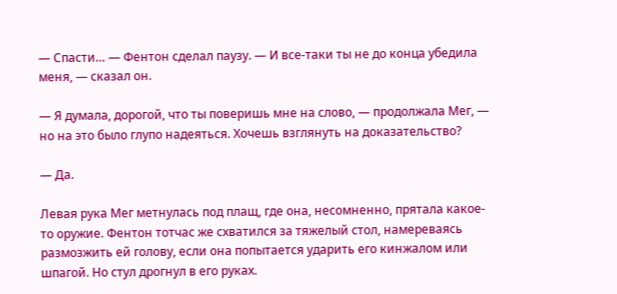— Спасти… — Фентон сделал паузу. — И все-таки ты не до конца убедила меня, — сказал он.

— Я думала, дорогой, что ты поверишь мне на слово, — продолжала Мег, — но на это было глупо надеяться. Хочешь взглянуть на доказательство?

— Да.

Левая рука Мег метнулась под плащ, где она, несомненно, прятала какое-то оружие. Фентон тотчас же схватился за тяжелый стол, намереваясь размозжить ей голову, если она попытается ударить его кинжалом или шпагой. Но стул дрогнул в его руках.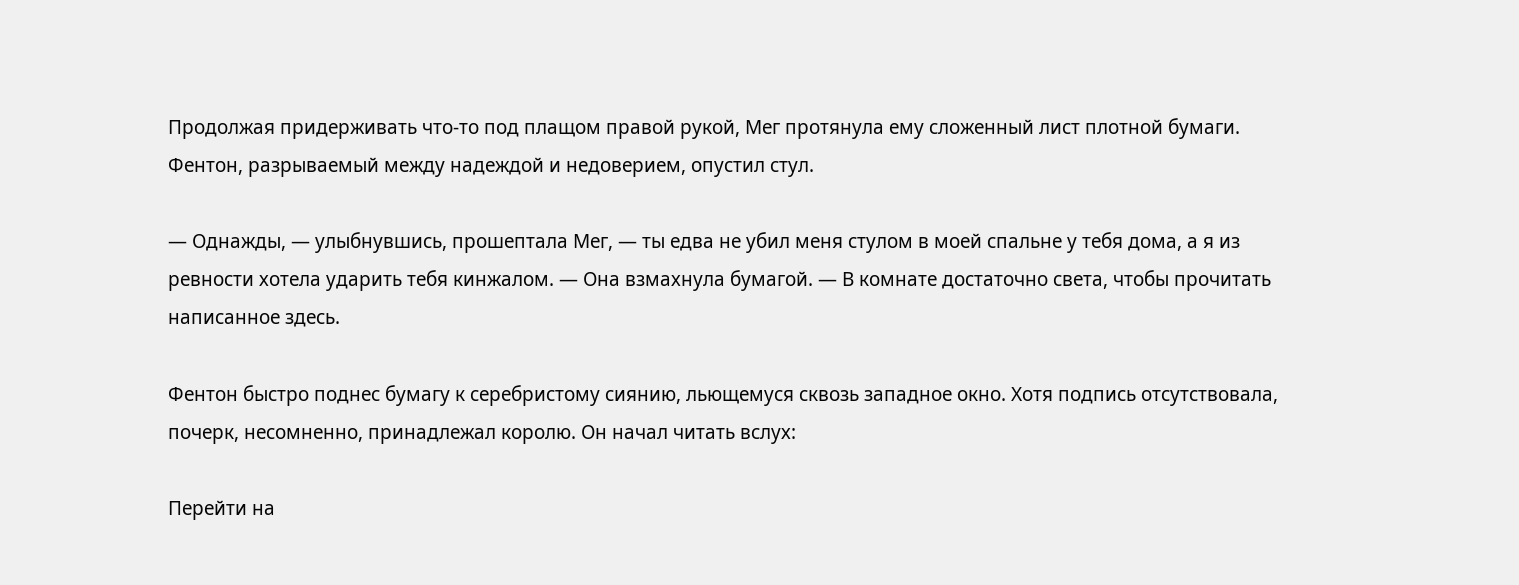Продолжая придерживать что-то под плащом правой рукой, Мег протянула ему сложенный лист плотной бумаги. Фентон, разрываемый между надеждой и недоверием, опустил стул.

— Однажды, — улыбнувшись, прошептала Мег, — ты едва не убил меня стулом в моей спальне у тебя дома, а я из ревности хотела ударить тебя кинжалом. — Она взмахнула бумагой. — В комнате достаточно света, чтобы прочитать написанное здесь.

Фентон быстро поднес бумагу к серебристому сиянию, льющемуся сквозь западное окно. Хотя подпись отсутствовала, почерк, несомненно, принадлежал королю. Он начал читать вслух:

Перейти на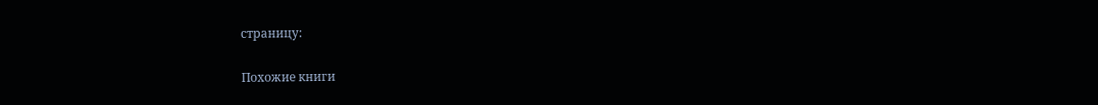страницу:

Похожие книги